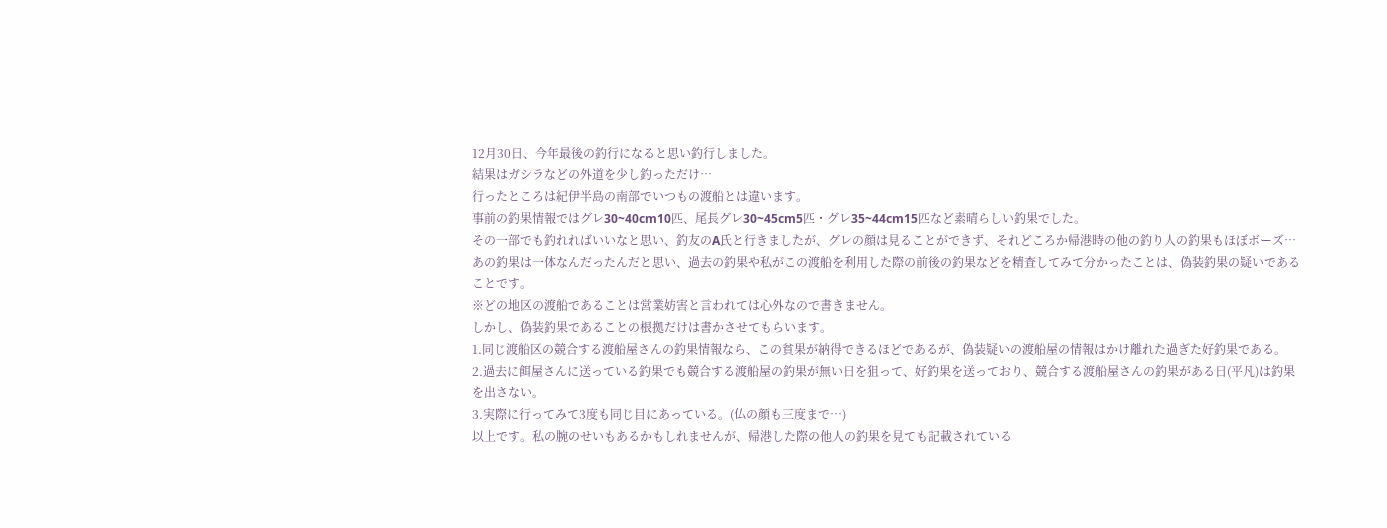12月30日、今年最後の釣行になると思い釣行しました。
結果はガシラなどの外道を少し釣っただけ…
行ったところは紀伊半島の南部でいつもの渡船とは違います。
事前の釣果情報ではグレ30~40cm10匹、尾長グレ30~45cm5匹・グレ35~44cm15匹など素晴らしい釣果でした。
その一部でも釣れればいいなと思い、釣友のA氏と行きましたが、グレの顔は見ることができず、それどころか帰港時の他の釣り人の釣果もほぼボーズ…
あの釣果は一体なんだったんだと思い、過去の釣果や私がこの渡船を利用した際の前後の釣果などを精査してみて分かったことは、偽装釣果の疑いであることです。
※どの地区の渡船であることは営業妨害と言われては心外なので書きません。
しかし、偽装釣果であることの根拠だけは書かさせてもらいます。
1.同じ渡船区の競合する渡船屋さんの釣果情報なら、この貧果が納得できるほどであるが、偽装疑いの渡船屋の情報はかけ離れた過ぎた好釣果である。
2.過去に餌屋さんに送っている釣果でも競合する渡船屋の釣果が無い日を狙って、好釣果を送っており、競合する渡船屋さんの釣果がある日(平凡)は釣果を出さない。
3.実際に行ってみて3度も同じ目にあっている。(仏の顔も三度まで…)
以上です。私の腕のせいもあるかもしれませんが、帰港した際の他人の釣果を見ても記載されている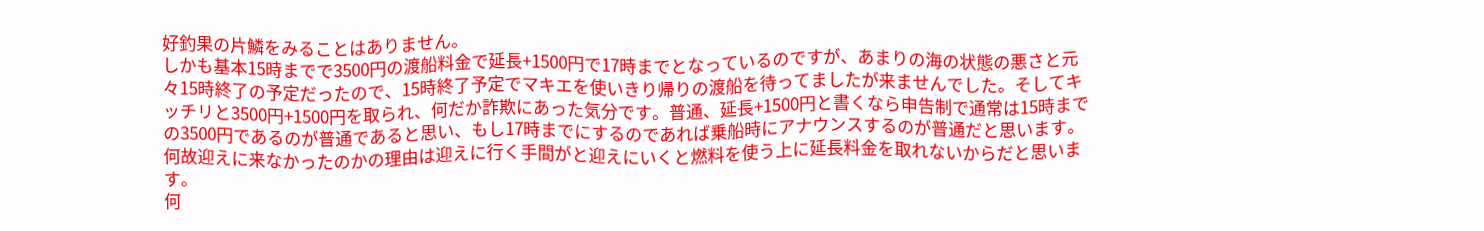好釣果の片鱗をみることはありません。
しかも基本15時までで3500円の渡船料金で延長+1500円で17時までとなっているのですが、あまりの海の状態の悪さと元々15時終了の予定だったので、15時終了予定でマキエを使いきり帰りの渡船を待ってましたが来ませんでした。そしてキッチリと3500円+1500円を取られ、何だか詐欺にあった気分です。普通、延長+1500円と書くなら申告制で通常は15時までの3500円であるのが普通であると思い、もし17時までにするのであれば乗船時にアナウンスするのが普通だと思います。
何故迎えに来なかったのかの理由は迎えに行く手間がと迎えにいくと燃料を使う上に延長料金を取れないからだと思います。
何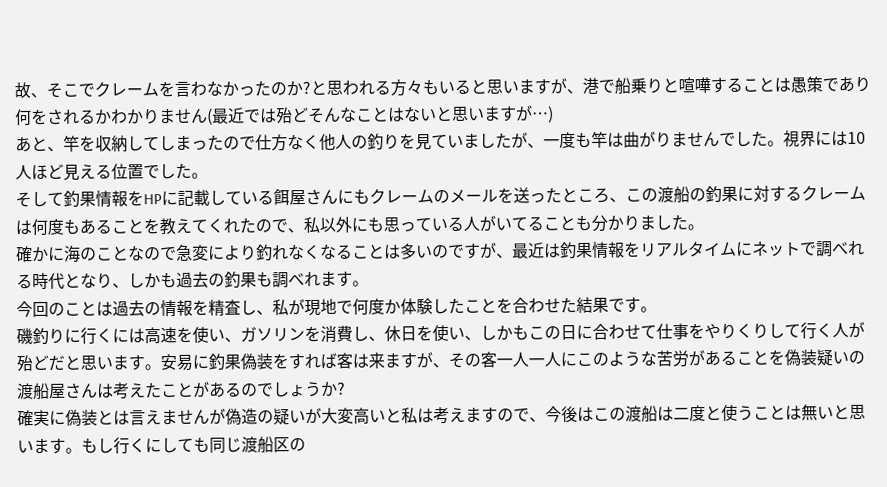故、そこでクレームを言わなかったのか?と思われる方々もいると思いますが、港で船乗りと喧嘩することは愚策であり何をされるかわかりません(最近では殆どそんなことはないと思いますが…)
あと、竿を収納してしまったので仕方なく他人の釣りを見ていましたが、一度も竿は曲がりませんでした。視界には10人ほど見える位置でした。
そして釣果情報をHPに記載している餌屋さんにもクレームのメールを送ったところ、この渡船の釣果に対するクレームは何度もあることを教えてくれたので、私以外にも思っている人がいてることも分かりました。
確かに海のことなので急変により釣れなくなることは多いのですが、最近は釣果情報をリアルタイムにネットで調べれる時代となり、しかも過去の釣果も調べれます。
今回のことは過去の情報を精査し、私が現地で何度か体験したことを合わせた結果です。
磯釣りに行くには高速を使い、ガソリンを消費し、休日を使い、しかもこの日に合わせて仕事をやりくりして行く人が殆どだと思います。安易に釣果偽装をすれば客は来ますが、その客一人一人にこのような苦労があることを偽装疑いの渡船屋さんは考えたことがあるのでしょうか?
確実に偽装とは言えませんが偽造の疑いが大変高いと私は考えますので、今後はこの渡船は二度と使うことは無いと思います。もし行くにしても同じ渡船区の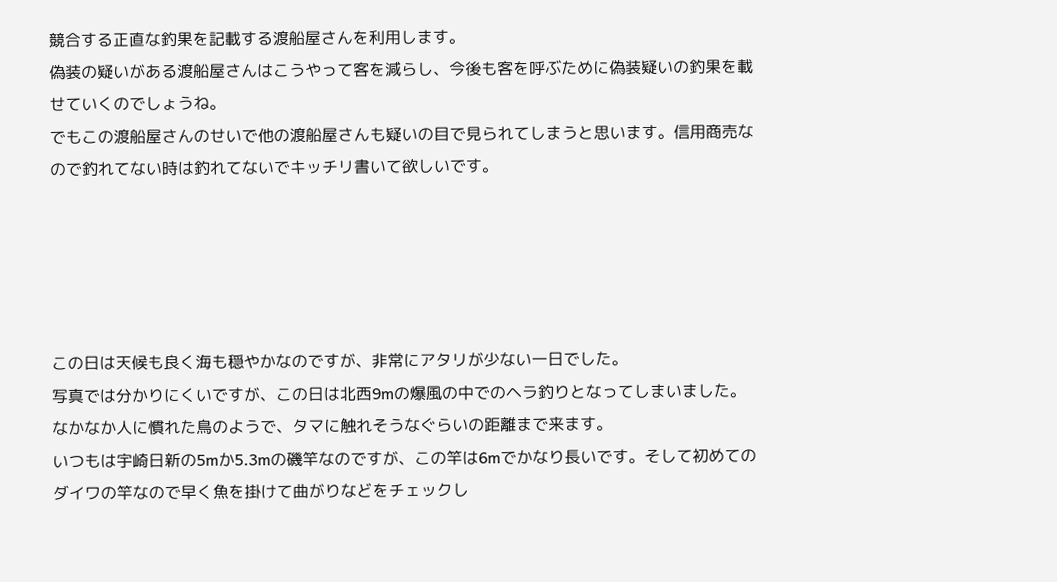競合する正直な釣果を記載する渡船屋さんを利用します。
偽装の疑いがある渡船屋さんはこうやって客を減らし、今後も客を呼ぶために偽装疑いの釣果を載せていくのでしょうね。
でもこの渡船屋さんのせいで他の渡船屋さんも疑いの目で見られてしまうと思います。信用商売なので釣れてない時は釣れてないでキッチリ書いて欲しいです。





この日は天候も良く海も穏やかなのですが、非常にアタリが少ない一日でした。
写真では分かりにくいですが、この日は北西9mの爆風の中でのヘラ釣りとなってしまいました。
なかなか人に慣れた鳥のようで、タマに触れそうなぐらいの距離まで来ます。
いつもは宇崎日新の5mか5.3mの磯竿なのですが、この竿は6mでかなり長いです。そして初めてのダイワの竿なので早く魚を掛けて曲がりなどをチェックし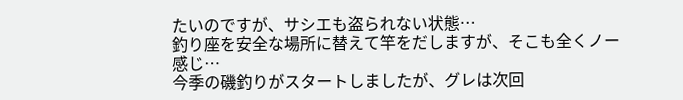たいのですが、サシエも盗られない状態…
釣り座を安全な場所に替えて竿をだしますが、そこも全くノー感じ…
今季の磯釣りがスタートしましたが、グレは次回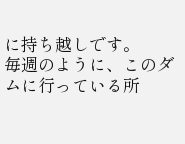に持ち越しです。
毎週のように、このダムに行っている所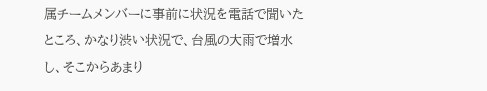属チームメンバーに事前に状況を電話で聞いたところ、かなり渋い状況で、台風の大雨で増水し、そこからあまり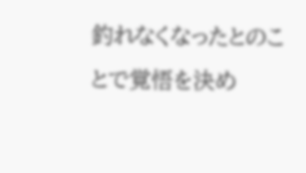釣れなくなったとのことで覚悟を決め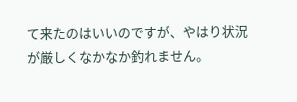て来たのはいいのですが、やはり状況が厳しくなかなか釣れません。